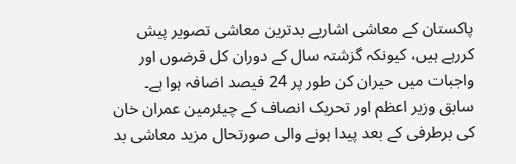پاکستان کے معاشی اشاریے بدترین معاشی تصویر پیش کررہے ہیں، کیونکہ گزشتہ سال کے دوران کل قرضوں اور واجبات میں حیران کن طور پر 24 فیصد اضافہ ہوا ہے۔
سابق وزیر اعظم اور تحریک انصاف کے چیئرمین عمران خان کی برطرفی کے بعد پیدا ہونے والی صورتحال مزید معاشی بد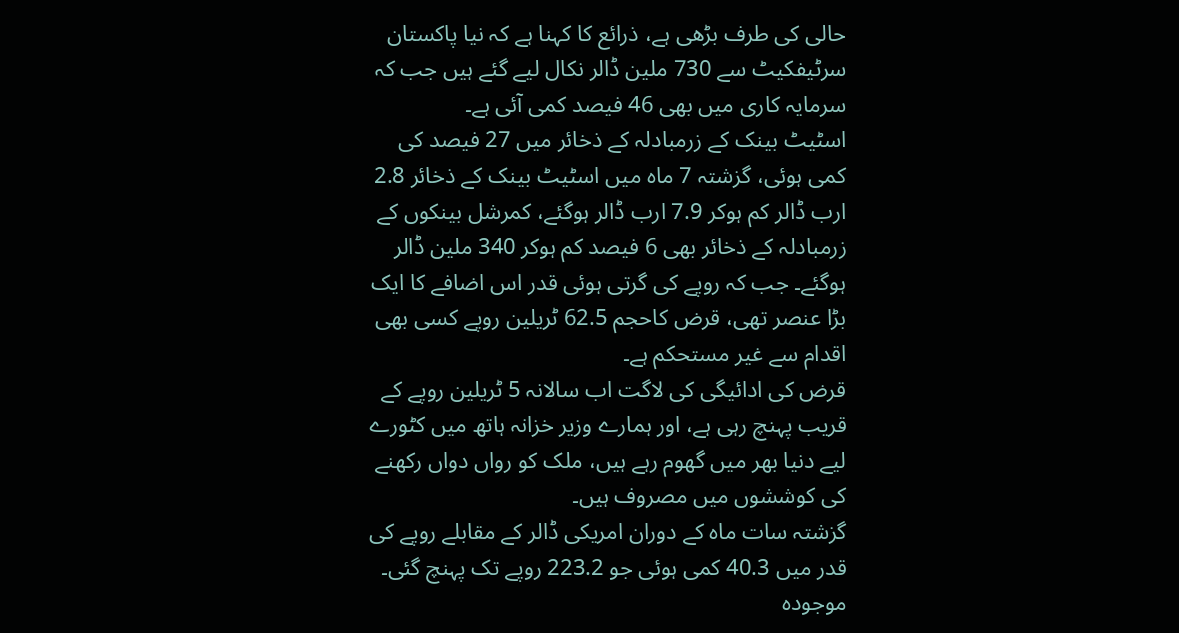حالی کی طرف بڑھی ہے، ذرائع کا کہنا ہے کہ نیا پاکستان سرٹیفکیٹ سے 730 ملین ڈالر نکال لیے گئے ہیں جب کہ سرمایہ کاری میں بھی 46 فیصد کمی آئی ہے۔
اسٹیٹ بینک کے زرمبادلہ کے ذخائر میں 27 فیصد کی کمی ہوئی، گزشتہ 7 ماہ میں اسٹیٹ بینک کے ذخائر 2.8 ارب ڈالر کم ہوکر 7.9 ارب ڈالر ہوگئے، کمرشل بینکوں کے زرمبادلہ کے ذخائر بھی 6 فیصد کم ہوکر 340 ملین ڈالر ہوگئے۔ جب کہ روپے کی گرتی ہوئی قدر اس اضافے کا ایک بڑا عنصر تھی، قرض کاحجم 62.5 ٹریلین روپے کسی بھی اقدام سے غیر مستحکم ہے۔
قرض کی ادائیگی کی لاگت اب سالانہ 5 ٹریلین روپے کے قریب پہنچ رہی ہے، اور ہمارے وزیر خزانہ ہاتھ میں کٹورے لیے دنیا بھر میں گھوم رہے ہیں، ملک کو رواں دواں رکھنے کی کوششوں میں مصروف ہیں۔
گزشتہ سات ماہ کے دوران امریکی ڈالر کے مقابلے روپے کی قدر میں 40.3 کمی ہوئی جو 223.2 روپے تک پہنچ گئی۔
موجودہ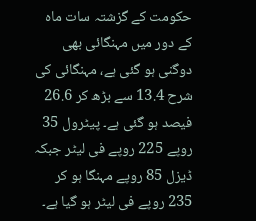حکومت کے گزشتہ سات ماہ کے دور میں مہنگائی بھی دوگنی ہو گئی ہے، مہنگائی کی شرح 13.4 سے بڑھ کر 26.6 فیصد ہو گئی ہے۔ پیٹرول 35 روپے 225 روپے فی لیٹر جبکہ ڈیزل 85 روپے مہنگا ہو کر 235 روپے فی لیٹر ہو گیا ہے۔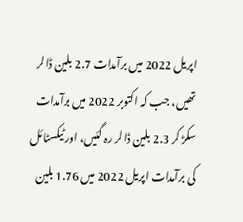اپریل 2022 میں برآمدات 2.7 بلین ڈالر تھیں، جب کہ اکتوبر 2022 میں برآمدات سکڑ کر 2.3 بلین ڈالر رہ گئیں، اور ٹیکسٹائل کی برآمدات اپریل 2022 میں 1.76 بلین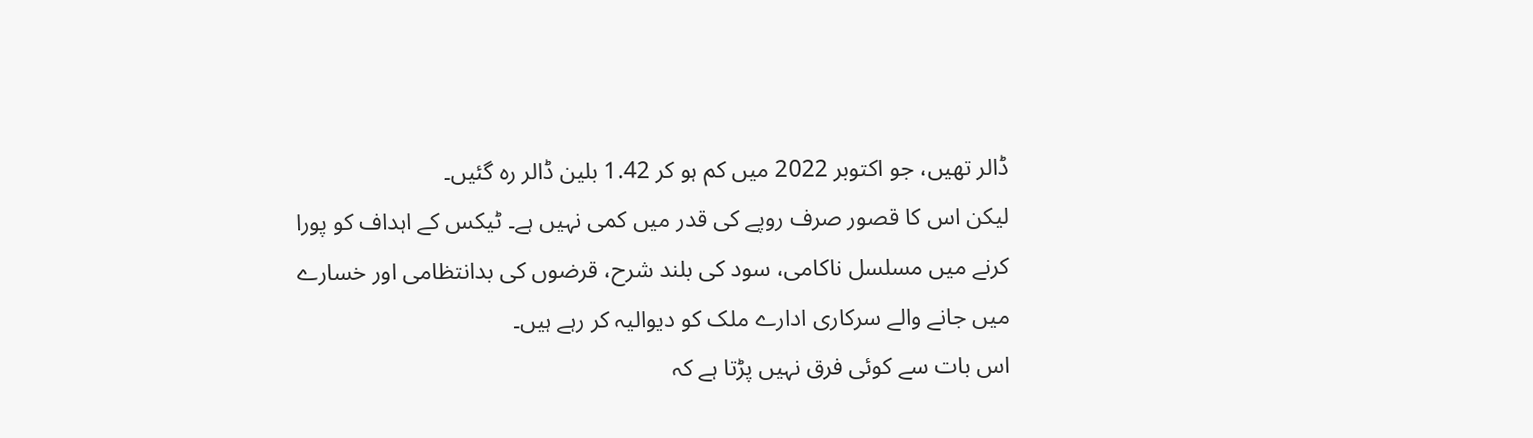ڈالر تھیں، جو اکتوبر 2022 میں کم ہو کر 1.42 بلین ڈالر رہ گئیں۔
لیکن اس کا قصور صرف روپے کی قدر میں کمی نہیں ہے۔ ٹیکس کے اہداف کو پورا کرنے میں مسلسل ناکامی، سود کی بلند شرح، قرضوں کی بدانتظامی اور خسارے میں جانے والے سرکاری ادارے ملک کو دیوالیہ کر رہے ہیں۔
اس بات سے کوئی فرق نہیں پڑتا ہے کہ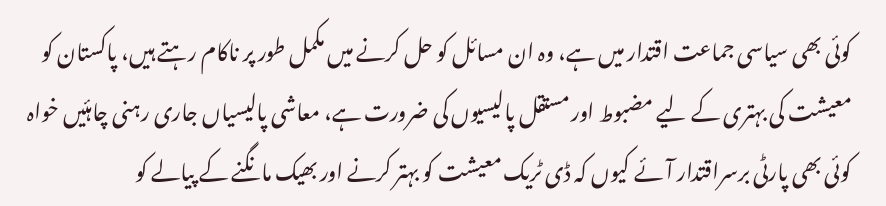کوئی بھی سیاسی جماعت اقتدار میں ہے، وہ ان مسائل کو حل کرنے میں مکمل طور پر ناکام رہتے ہیں، پاکستان کو معیشت کی بہتری کے لیے مضبوط اور مستقل پالیسیوں کی ضرورت ہے، معاشی پالیسیاں جاری رہنی چاہئیں خواہ کوئی بھی پارٹی برسراقتدار آئے کیوں کہ ڈی ٹریک معیشت کو بہتر کرنے اور بھیک مانگنے کے پیالے کو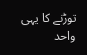توڑنے کا یہی واحد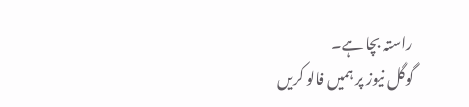راستہ بچا ہے۔
گوگل نیوز پر ہمیں فالو کریں